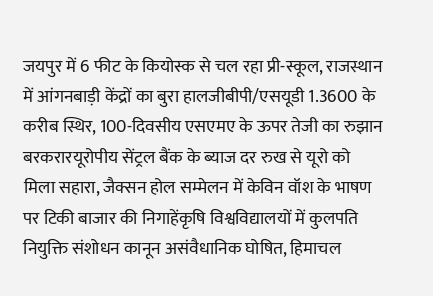जयपुर में 6 फीट के कियोस्क से चल रहा प्री-स्कूल, राजस्थान में आंगनबाड़ी केंद्रों का बुरा हालजीबीपी/एसयूडी 1.3600 के करीब स्थिर, 100-दिवसीय एसएमए के ऊपर तेजी का रुझान बरकरारयूरोपीय सेंट्रल बैंक के ब्याज दर रुख से यूरो को मिला सहारा, जैक्सन होल सम्मेलन में केविन वॉश के भाषण पर टिकी बाजार की निगाहेंकृषि विश्वविद्यालयों में कुलपति नियुक्ति संशोधन कानून असंवैधानिक घोषित, हिमाचल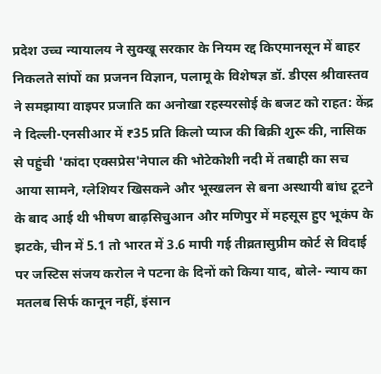प्रदेश उच्च न्यायालय ने सुक्खू सरकार के नियम रद्द किएमानसून में बाहर निकलते सांपों का प्रजनन विज्ञान, पलामू के विशेषज्ञ डॉ. डीएस श्रीवास्तव ने समझाया वाइपर प्रजाति का अनोखा रहस्यरसोई के बजट को राहत: केंद्र ने दिल्ली-एनसीआर में ₹35 प्रति किलो प्याज की बिक्री शुरू की, नासिक से पहुंची 'कांदा एक्सप्रेस'नेपाल की भोटेकोशी नदी में तबाही का सच आया सामने, ग्लेशियर खिसकने और भूस्खलन से बना अस्थायी बांध टूटने के बाद आई थी भीषण बाढ़सिचुआन और मणिपुर में महसूस हुए भूकंप के झटके, चीन में 5.1 तो भारत में 3.6 मापी गई तीव्रतासुप्रीम कोर्ट से विदाई पर जस्टिस संजय करोल ने पटना के दिनों को किया याद, बोले- न्याय का मतलब सिर्फ कानून नहीं, इंसान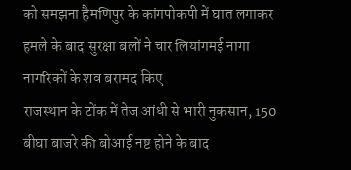को समझना हैमणिपुर के कांगपोकपी में घात लगाकर हमले के बाद सुरक्षा बलों ने चार लियांगमई नागा नागरिकों के शव बरामद किए
राजस्थान के टोंक में तेज आंधी से भारी नुकसान, 150 बीघा बाजरे की बोआई नष्ट होने के बाद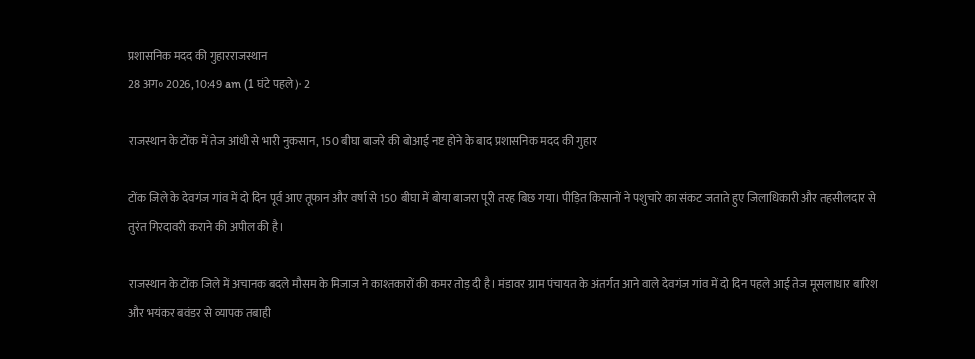प्रशासनिक मदद की गुहारराजस्थान
28 अग॰ 2026, 10:49 am (1 घंटे पहले)· 2

राजस्थान के टोंक में तेज आंधी से भारी नुकसान, 150 बीघा बाजरे की बोआई नष्ट होने के बाद प्रशासनिक मदद की गुहार

टोंक जिले के देवगंज गांव में दो दिन पूर्व आए तूफान और वर्षा से 150 बीघा में बोया बाजरा पूरी तरह बिछ गया। पीड़ित किसानों ने पशुचारे का संकट जताते हुए जिलाधिकारी और तहसीलदार से तुरंत गिरदावरी कराने की अपील की है।

राजस्थान के टोंक जिले में अचानक बदले मौसम के मिजाज ने काश्तकारों की कमर तोड़ दी है। मंडावर ग्राम पंचायत के अंतर्गत आने वाले देवगंज गांव में दो दिन पहले आई तेज मूसलाधार बारिश और भयंकर बवंडर से व्यापक तबाही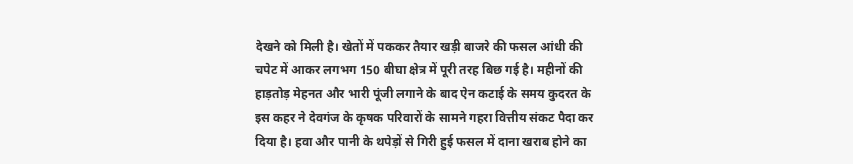देखने को मिली है। खेतों में पककर तैयार खड़ी बाजरे की फसल आंधी की चपेट में आकर लगभग 150 बीघा क्षेत्र में पूरी तरह बिछ गई है। महीनों की हाड़तोड़ मेहनत और भारी पूंजी लगाने के बाद ऐन कटाई के समय कुदरत के इस कहर ने देवगंज के कृषक परिवारों के सामने गहरा वित्तीय संकट पैदा कर दिया है। हवा और पानी के थपेड़ों से गिरी हुई फसल में दाना खराब होने का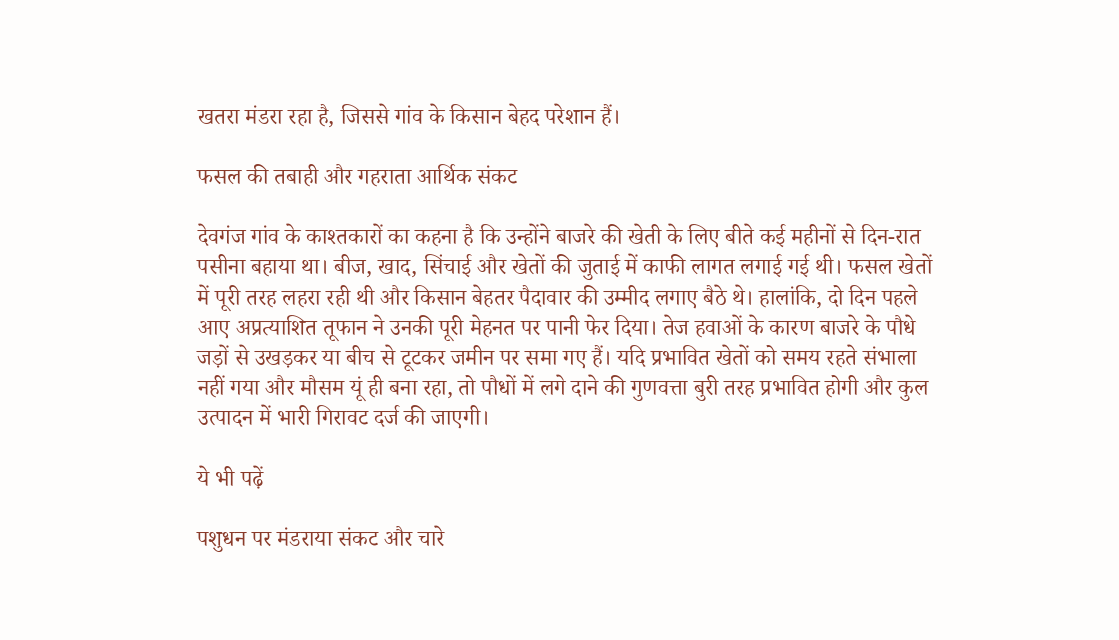खतरा मंडरा रहा है, जिससे गांव के किसान बेहद परेशान हैं।

फसल की तबाही और गहराता आर्थिक संकट

देवगंज गांव के काश्तकारों का कहना है कि उन्होंने बाजरे की खेती के लिए बीते कई महीनों से दिन-रात पसीना बहाया था। बीज, खाद, सिंचाई और खेतों की जुताई में काफी लागत लगाई गई थी। फसल खेतों में पूरी तरह लहरा रही थी और किसान बेहतर पैदावार की उम्मीद लगाए बैठे थे। हालांकि, दो दिन पहले आए अप्रत्याशित तूफान ने उनकी पूरी मेहनत पर पानी फेर दिया। तेज हवाओं के कारण बाजरे के पौधे जड़ों से उखड़कर या बीच से टूटकर जमीन पर समा गए हैं। यदि प्रभावित खेतों को समय रहते संभाला नहीं गया और मौसम यूं ही बना रहा, तो पौधों में लगे दाने की गुणवत्ता बुरी तरह प्रभावित होगी और कुल उत्पादन में भारी गिरावट दर्ज की जाएगी।

ये भी पढ़ें

पशुधन पर मंडराया संकट और चारे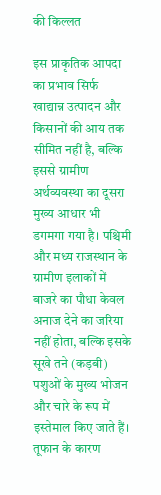की किल्लत

इस प्राकृतिक आपदा का प्रभाव सिर्फ खाद्यान्न उत्पादन और किसानों की आय तक सीमित नहीं है, बल्कि इससे ग्रामीण अर्थव्यवस्था का दूसरा मुख्य आधार भी डगमगा गया है। पश्चिमी और मध्य राजस्थान के ग्रामीण इलाकों में बाजरे का पौधा केवल अनाज देने का जरिया नहीं होता, बल्कि इसके सूखे तने (कड़बी) पशुओं के मुख्य भोजन और चारे के रूप में इस्तेमाल किए जाते हैं। तूफान के कारण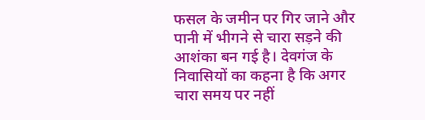फसल के जमीन पर गिर जाने और पानी में भीगने से चारा सड़ने की आशंका बन गई है। देवगंज के निवासियों का कहना है कि अगर चारा समय पर नहीं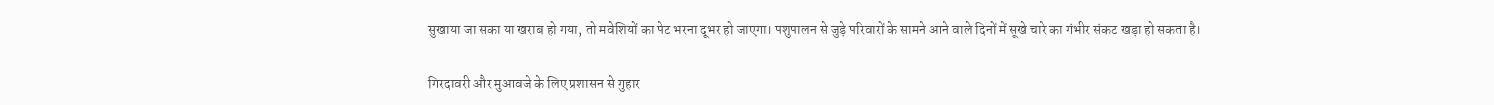सुखाया जा सका या खराब हो गया, तो मवेशियों का पेट भरना दूभर हो जाएगा। पशुपालन से जुड़े परिवारों के सामने आने वाले दिनों में सूखे चारे का गंभीर संकट खड़ा हो सकता है।

गिरदावरी और मुआवजे के लिए प्रशासन से गुहार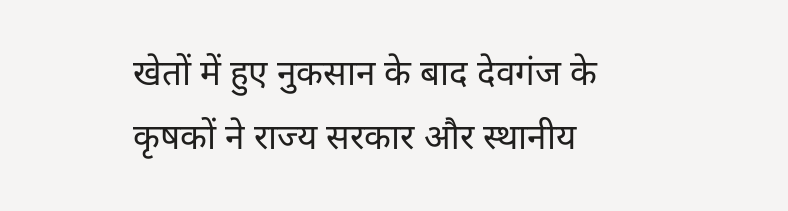खेतों में हुए नुकसान के बाद देवगंज के कृषकों ने राज्य सरकार और स्थानीय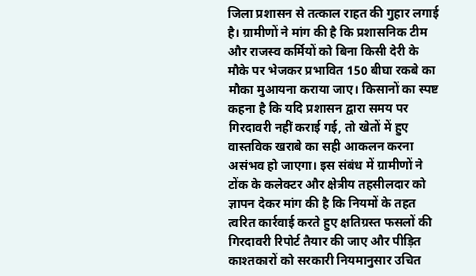जिला प्रशासन से तत्काल राहत की गुहार लगाई है। ग्रामीणों ने मांग की है कि प्रशासनिक टीम और राजस्व कर्मियों को बिना किसी देरी के मौके पर भेजकर प्रभावित 150 बीघा रकबे का मौका मुआयना कराया जाए। किसानों का स्पष्ट कहना है कि यदि प्रशासन द्वारा समय पर गिरदावरी नहीं कराई गई, तो खेतों में हुए वास्तविक खराबे का सही आकलन करना असंभव हो जाएगा। इस संबंध में ग्रामीणों ने टोंक के कलेक्टर और क्षेत्रीय तहसीलदार को ज्ञापन देकर मांग की है कि नियमों के तहत त्वरित कार्रवाई करते हुए क्षतिग्रस्‍त फसलों की गिरदावरी रिपोर्ट तैयार की जाए और पीड़ित काश्तकारों को सरकारी नियमानुसार उचित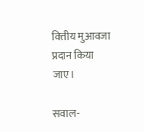वित्तीय मुआवजा प्रदान किया जाए।

सवाल-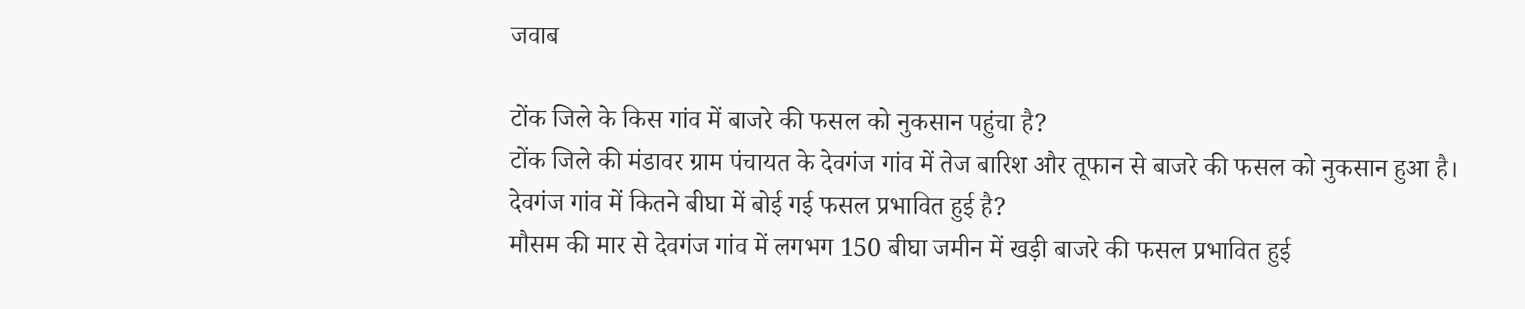जवाब

टोंक जिले के किस गांव में बाजरे की फसल को नुकसान पहुंचा है?
टोंक जिले की मंडावर ग्राम पंचायत के देवगंज गांव में तेज बारिश और तूफान से बाजरे की फसल को नुकसान हुआ है।
देवगंज गांव में कितने बीघा में बोई गई फसल प्रभावित हुई है?
मौसम की मार से देवगंज गांव में लगभग 150 बीघा जमीन में खड़ी बाजरे की फसल प्रभावित हुई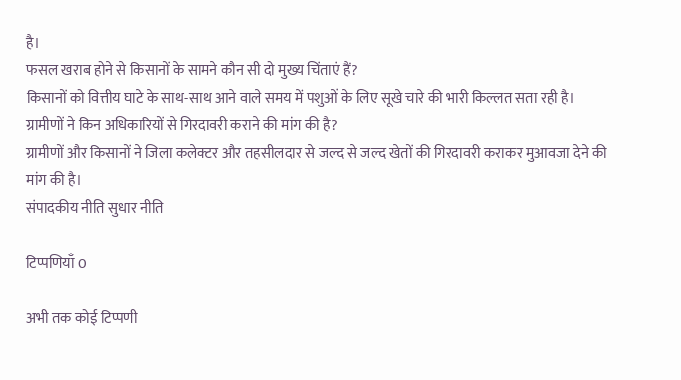है।
फसल खराब होने से किसानों के सामने कौन सी दो मुख्य चिंताएं हैं?
किसानों को वित्तीय घाटे के साथ-साथ आने वाले समय में पशुओं के लिए सूखे चारे की भारी किल्लत सता रही है।
ग्रामीणों ने किन अधिकारियों से गिरदावरी कराने की मांग की है?
ग्रामीणों और किसानों ने जिला कलेक्टर और तहसीलदार से जल्द से जल्द खेतों की गिरदावरी कराकर मुआवजा देने की मांग की है।
संपादकीय नीति सुधार नीति

टिप्पणियाँ 0

अभी तक कोई टिप्पणी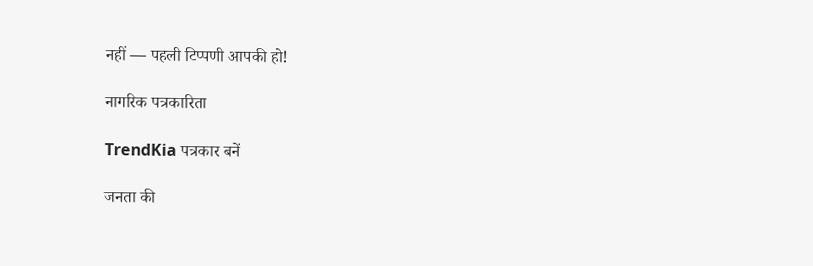नहीं — पहली टिप्पणी आपकी हो!

नागरिक पत्रकारिता

TrendKia पत्रकार बनें

जनता की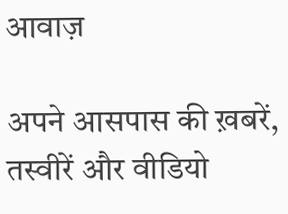आवाज़

अपने आसपास की ख़बरें, तस्वीरें और वीडियो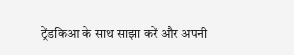ट्रेंडकिआ के साथ साझा करें और अपनी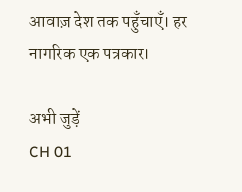आवाज़ देश तक पहुँचाएँ। हर नागरिक एक पत्रकार।

अभी जुड़ें
CH 01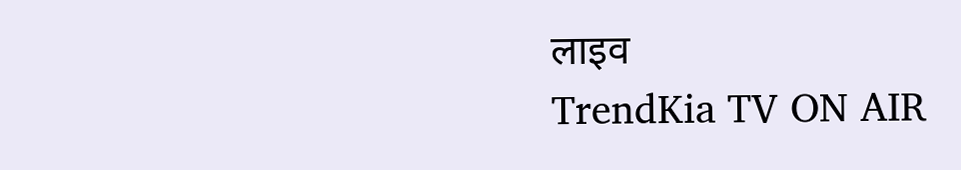लाइव
TrendKia TV ON AIR